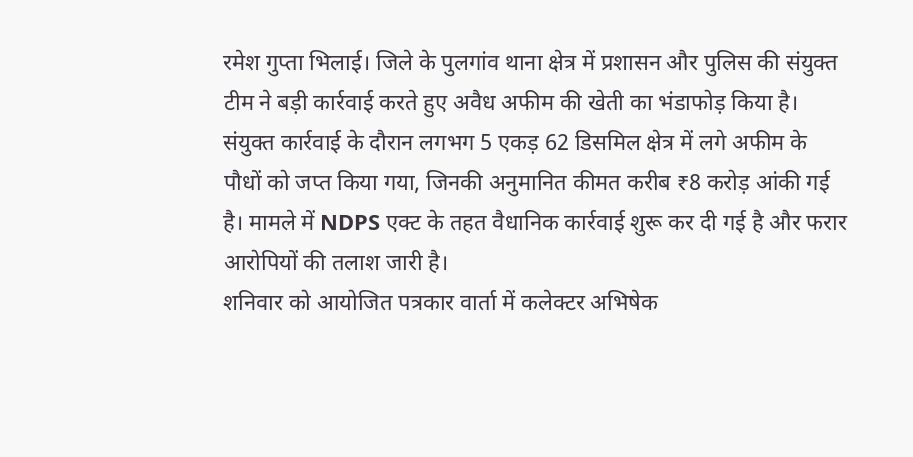रमेश गुप्ता भिलाई। जिले के पुलगांव थाना क्षेत्र में प्रशासन और पुलिस की संयुक्त टीम ने बड़ी कार्रवाई करते हुए अवैध अफीम की खेती का भंडाफोड़ किया है। संयुक्त कार्रवाई के दौरान लगभग 5 एकड़ 62 डिसमिल क्षेत्र में लगे अफीम के पौधों को जप्त किया गया, जिनकी अनुमानित कीमत करीब ₹8 करोड़ आंकी गई है। मामले में NDPS एक्ट के तहत वैधानिक कार्रवाई शुरू कर दी गई है और फरार आरोपियों की तलाश जारी है।
शनिवार को आयोजित पत्रकार वार्ता में कलेक्टर अभिषेक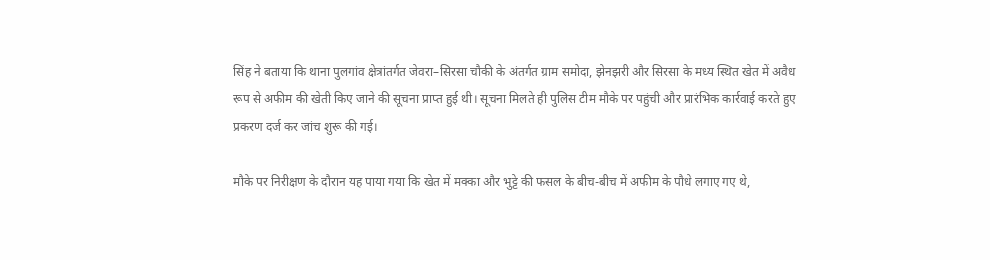सिंह ने बताया कि थाना पुलगांव क्षेत्रांतर्गत जेवरा–सिरसा चौकी के अंतर्गत ग्राम समोदा, झेनझरी और सिरसा के मध्य स्थित खेत में अवैध रूप से अफीम की खेती किए जाने की सूचना प्राप्त हुई थी। सूचना मिलते ही पुलिस टीम मौके पर पहुंची और प्रारंभिक कार्रवाई करते हुए प्रकरण दर्ज कर जांच शुरू की गई।

मौके पर निरीक्षण के दौरान यह पाया गया कि खेत में मक्का और भुट्टे की फसल के बीच-बीच में अफीम के पौधे लगाए गए थे,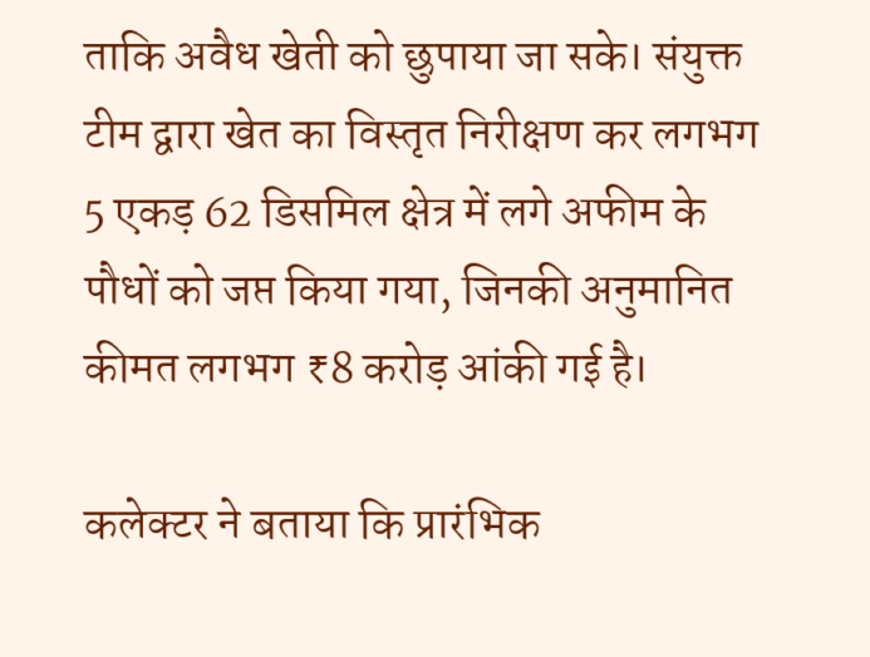ताकि अवैध खेती को छुपाया जा सके। संयुक्त टीम द्वारा खेत का विस्तृत निरीक्षण कर लगभग 5 एकड़ 62 डिसमिल क्षेत्र में लगे अफीम के पौधों को जप्त किया गया, जिनकी अनुमानित कीमत लगभग ₹8 करोड़ आंकी गई है।

कलेक्टर ने बताया कि प्रारंभिक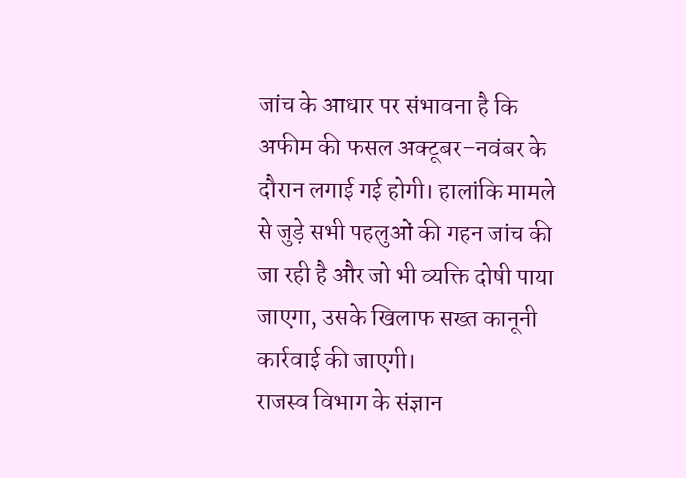जांच के आधार पर संभावना है कि अफीम की फसल अक्टूबर–नवंबर के दौरान लगाई गई होगी। हालांकि मामले से जुड़े सभी पहलुओं की गहन जांच की जा रही है और जो भी व्यक्ति दोषी पाया जाएगा, उसके खिलाफ सख्त कानूनी कार्रवाई की जाएगी।
राजस्व विभाग के संज्ञान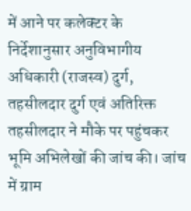में आने पर कलेक्टर के निर्देशानुसार अनुविभागीय अधिकारी (राजस्व) दुर्ग, तहसीलदार दुर्ग एवं अतिरिक्त तहसीलदार ने मौके पर पहुंचकर भूमि अभिलेखों की जांच की। जांच में ग्राम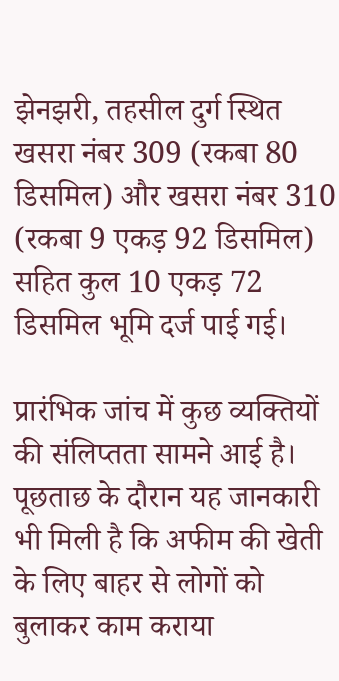झेनझरी, तहसील दुर्ग स्थित खसरा नंबर 309 (रकबा 80 डिसमिल) और खसरा नंबर 310 (रकबा 9 एकड़ 92 डिसमिल) सहित कुल 10 एकड़ 72 डिसमिल भूमि दर्ज पाई गई।

प्रारंभिक जांच में कुछ व्यक्तियों की संलिप्तता सामने आई है। पूछताछ के दौरान यह जानकारी भी मिली है कि अफीम की खेती के लिए बाहर से लोगों को बुलाकर काम कराया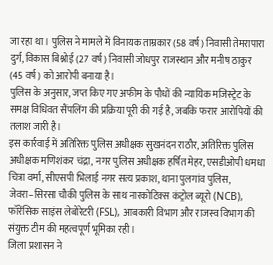जा रहा था। पुलिस ने मामले में विनायक ताम्रकार (58 वर्ष) निवासी तेमरापारा दुर्ग, विकास बिश्नोई (27 वर्ष) निवासी जोधपुर राजस्थान और मनीष ठाकुर (45 वर्ष) को आरोपी बनाया है।
पुलिस के अनुसार, जप्त किए गए अफीम के पौधों की न्यायिक मजिस्ट्रेट के समक्ष विधिवत सैंपलिंग की प्रक्रिया पूरी की गई है, जबकि फरार आरोपियों की तलाश जारी है।
इस कार्रवाई में अतिरिक्त पुलिस अधीक्षक सुखनंदन राठौर, अतिरिक्त पुलिस अधीक्षक मणिशंकर चंद्रा, नगर पुलिस अधीक्षक हर्षित मेहर, एसडीओपी धमधा चित्रा वर्मा, सीएसपी भिलाई नगर सत्य प्रकाश, थाना पुलगांव पुलिस, जेवरा–सिरसा चौकी पुलिस के साथ नारकोटिक्स कंट्रोल ब्यूरो (NCB), फॉरेंसिक साइंस लेबोरेटरी (FSL), आबकारी विभाग और राजस्व विभाग की संयुक्त टीम की महत्वपूर्ण भूमिका रही।
जिला प्रशासन ने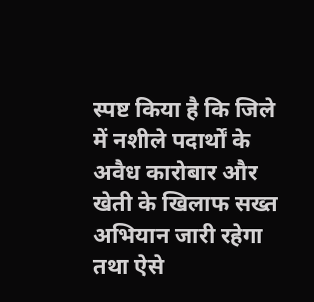स्पष्ट किया है कि जिले में नशीले पदार्थों के अवैध कारोबार और खेती के खिलाफ सख्त अभियान जारी रहेगा तथा ऐसे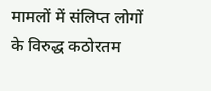मामलों में संलिप्त लोगों के विरुद्ध कठोरतम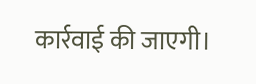कार्रवाई की जाएगी।